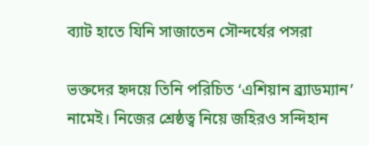ব্যাট হাতে যিনি সাজাতেন সৌন্দর্যের পসরা

ভক্তদের হৃদয়ে তিনি পরিচিত ‘এশিয়ান ব্র্যাডম্যান’ নামেই। নিজের শ্রেষ্ঠত্ব নিয়ে জহিরও সন্দিহান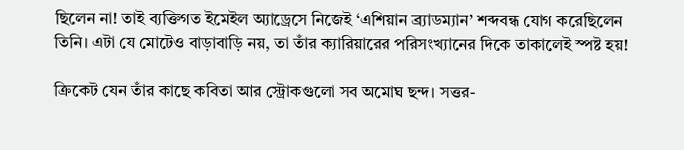ছিলেন না! তাই ব্যক্তিগত ইমেইল অ্যাড্রেসে নিজেই ‘এশিয়ান ব্র্যাডম্যান’ শব্দবন্ধ যোগ করেছিলেন তিনি। এটা যে মোটেও বাড়াবাড়ি নয়, তা তাঁর ক্যারিয়ারের পরিসংখ্যানের দিকে তাকালেই স্পষ্ট হয়!

ক্রিকেট যেন তাঁর কাছে কবিতা আর স্ট্রোকগুলো সব অমোঘ ছন্দ। সত্তর-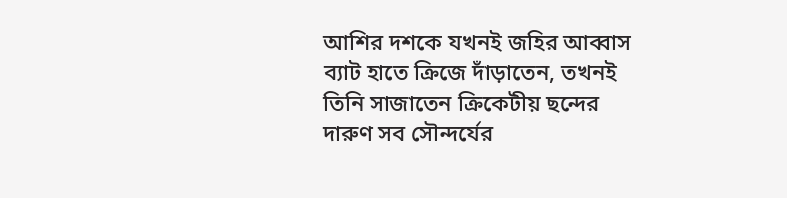আশির দশকে যখনই জহির আব্বাস ব্যাট হাতে ক্রিজে দাঁড়াতেন, তখনই তিনি সাজাতেন ক্রিকেটীয় ছন্দের দারুণ সব সৌন্দর্যের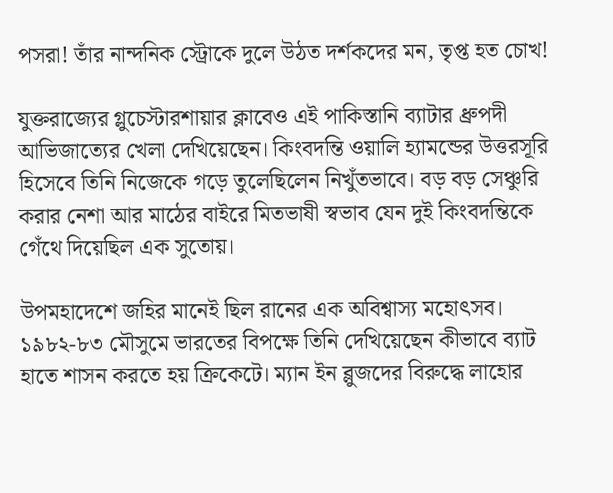পসরা! তাঁর নান্দনিক স্ট্রোকে দুলে উঠত দর্শকদের মন, তৃপ্ত হত চোখ!

যুক্তরাজ্যের গ্লুচেস্টারশায়ার ক্লাবেও এই পাকিস্তানি ব্যাটার ধ্রুপদী আভিজাত্যের খেলা দেখিয়েছেন। কিংবদন্তি ওয়ালি হ্যামন্ডের উত্তরসূরি হিসেবে তিনি নিজেকে গড়ে তুলেছিলেন নিখুঁতভাবে। বড় বড় সেঞ্চুরি করার নেশা আর মাঠের বাইরে মিতভাষী স্বভাব যেন দুই কিংবদন্তিকে গেঁথে দিয়েছিল এক সুতোয়।

উপমহাদেশে জহির মানেই ছিল রানের এক অবিশ্বাস্য মহোৎসব। ১৯৮২-৮৩ মৌসুমে ভারতের বিপক্ষে তিনি দেখিয়েছেন কীভাবে ব্যাট হাতে শাসন করতে হয় ক্রিকেটে। ম্যান ইন ব্লুজদের বিরুদ্ধে লাহোর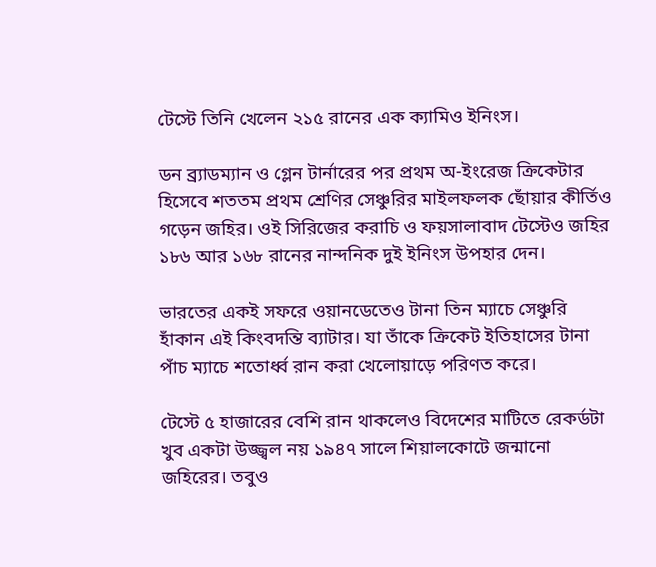টেস্টে তিনি খেলেন ২১৫ রানের এক ক্যামিও ইনিংস।

ডন ব্র্যাডম্যান ও গ্লেন টার্নারের পর প্রথম অ-ইংরেজ ক্রিকেটার হিসেবে শততম প্রথম শ্রেণির সেঞ্চুরির মাইলফলক ছোঁয়ার কীর্তিও গড়েন জহির। ওই সিরিজের করাচি ও ফয়সালাবাদ টেস্টেও জহির ১৮৬ আর ১৬৮ রানের নান্দনিক দুই ইনিংস উপহার দেন।

ভারতের একই সফরে ওয়ানডেতেও টানা তিন ম্যাচে সেঞ্চুরি হাঁকান এই কিংবদন্তি ব্যাটার। যা তাঁকে ক্রিকেট ইতিহাসের টানা পাঁচ ম্যাচে শতোর্ধ্ব রান করা খেলোয়াড়ে পরিণত করে।

টেস্টে ৫ হাজারের বেশি রান থাকলেও বিদেশের মাটিতে রেকর্ডটা খুব একটা উজ্জ্বল নয় ১৯৪৭ সালে শিয়ালকোটে জন্মানো জহিরের। তবুও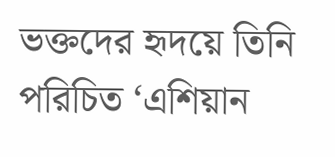ভক্তদের হৃদয়ে তিনি পরিচিত ‘এশিয়ান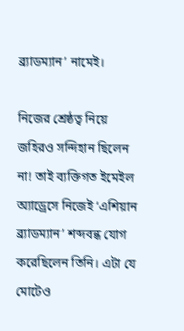ব্র্যাডম্যান’ নামেই।

নিজের শ্রেষ্ঠত্ব নিয়ে জহিরও সন্দিহান ছিলেন না! তাই ব্যক্তিগত ইমেইল অ্যাড্রেসে নিজেই ‘এশিয়ান ব্র্যাডম্যান’ শব্দবন্ধ যোগ করেছিলেন তিনি। এটা যে মোটেও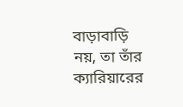বাড়াবাড়ি নয়, তা তাঁর ক্যারিয়ারের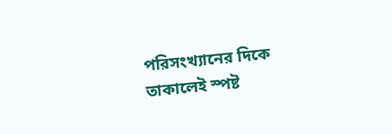পরিসংখ্যানের দিকে তাকালেই স্পষ্ট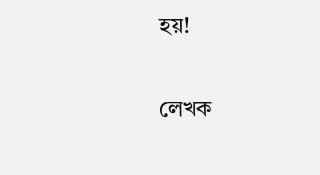হয়!

লেখক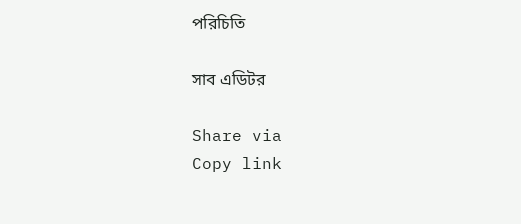পরিচিতি

সাব এডিটর

Share via
Copy link